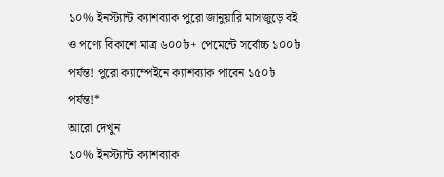১০% ইনস্ট্যান্ট ক্যাশব্যাক পুরো জানুয়ারি মাসজুড়ে বই ও পণ্যে বিকাশে মাত্র ৬০০৳+ পেমেন্টে সর্বোচ্চ ১০০৳ পর্যন্ত! পুরো ক্যাম্পেইনে ক্যাশব্যাক পাবেন ১৫০৳ পর্যন্ত!*
আরো দেখুন
১০% ইনস্ট্যান্ট ক্যাশব্যাক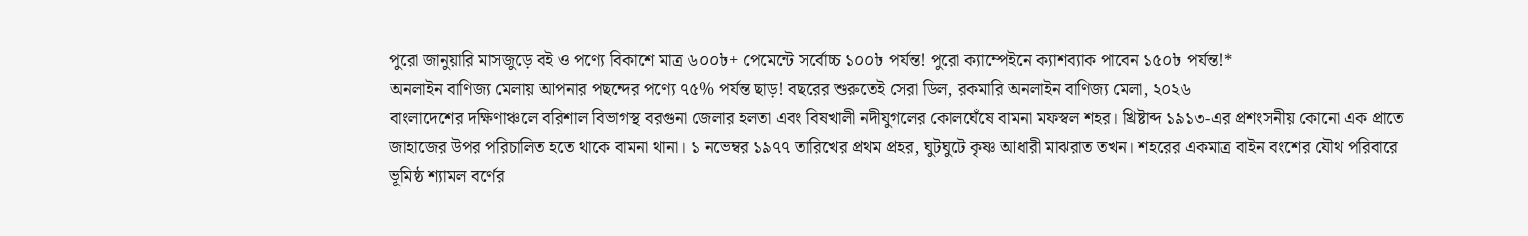পুরো জানুয়ারি মাসজুড়ে বই ও পণ্যে বিকাশে মাত্র ৬০০৳+ পেমেন্টে সর্বোচ্চ ১০০৳ পর্যন্ত! পুরো ক্যাম্পেইনে ক্যাশব্যাক পাবেন ১৫০৳ পর্যন্ত!*
অনলাইন বাণিজ্য মেলায় আপনার পছন্দের পণ্যে ৭৫% পর্যন্ত ছাড়! বছরের শুরুতেই সেরা ডিল, রকমারি অনলাইন বাণিজ্য মেলা, ২০২৬
বাংলাদেশের দক্ষিণাঞ্চলে বরিশাল বিভাগস্থ বরগুনা জেলার হলতা এবং বিষখালী নদীযুগলের কোলঘেঁষে বামনা মফস্বল শহর। খ্রিষ্টাব্দ ১৯১৩-এর প্রশংসনীয় কোনো এক প্রাতে জাহাজের উপর পরিচালিত হতে থাকে বামনা থানা। ১ নভেম্বর ১৯৭৭ তারিখের প্রথম প্রহর, ঘুটঘুটে কৃষ্ণ আধারী মাঝরাত তখন। শহরের একমাত্র বাইন বংশের যৌথ পরিবারে ভূমিষ্ঠ শ্যামল বর্ণের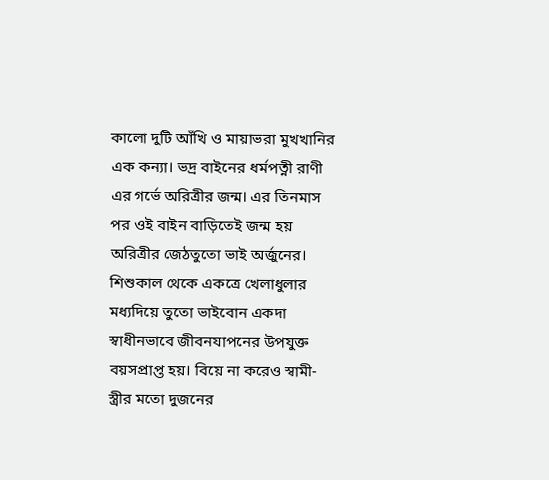কালো দুটি আঁখি ও মায়াভরা মুখখানির এক কন্যা। ভদ্র বাইনের ধর্মপত্নী রাণী এর গর্ভে অরিত্রীর জন্ম। এর তিনমাস পর ওই বাইন বাড়িতেই জন্ম হয় অরিত্রীর জেঠতুতো ভাই অর্জুনের। শিশুকাল থেকে একত্রে খেলাধুলার মধ্যদিয়ে তুতো ভাইবোন একদা স্বাধীনভাবে জীবনযাপনের উপযুক্ত বয়সপ্রাপ্ত হয়। বিয়ে না করেও স্বামী-স্ত্রীর মতো দুজনের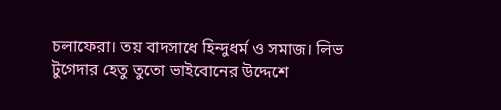চলাফেরা। তয় বাদসাধে হিন্দুধর্ম ও সমাজ। লিভ টুগেদার হেতু তুতো ভাইবোনের উদ্দেশে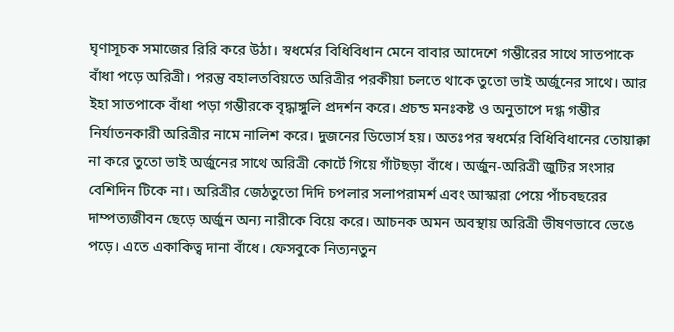ঘৃণাসূচক সমাজের রিরি করে উঠা। স্বধর্মের বিধিবিধান মেনে বাবার আদেশে গম্ভীরের সাথে সাতপাকে বাঁধা পড়ে অরিত্রী। পরন্তু বহালতবিয়তে অরিত্রীর পরকীয়া চলতে থাকে তুতো ভাই অর্জুনের সাথে। আর ইহা সাতপাকে বাঁধা পড়া গম্ভীরকে বৃদ্ধাঙ্গুলি প্রদর্শন করে। প্রচন্ড মনঃকষ্ট ও অনুতাপে দগ্ধ গম্ভীর নির্যাতনকারী অরিত্রীর নামে নালিশ করে। দুজনের ডিভোর্স হয়। অতঃপর স্বধর্মের বিধিবিধানের তোয়াক্কা না করে তুতো ভাই অর্জুনের সাথে অরিত্রী কোর্টে গিয়ে গাঁটছড়া বাঁধে। অর্জুন-অরিত্রী জুটির সংসার বেশিদিন টিকে না। অরিত্রীর জেঠতুতো দিদি চপলার সলাপরামর্শ এবং আস্কারা পেয়ে পাঁচবছরের দাম্পত্যজীবন ছেড়ে অর্জুন অন্য নারীকে বিয়ে করে। আচনক অমন অবস্থায় অরিত্রী ভীষণভাবে ভেঙে পড়ে। এতে একাকিত্ব দানা বাঁধে। ফেসবুকে নিত্যনতুন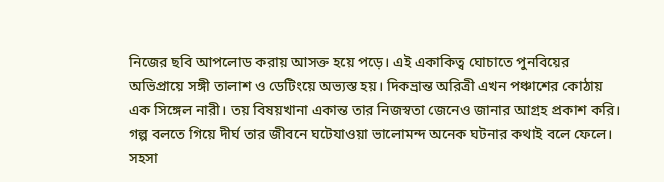নিজের ছবি আপলোড করায় আসক্ত হয়ে পড়ে। এই একাকিত্ব ঘোচাতে পুনবিয়ের অভিপ্রায়ে সঙ্গী তালাশ ও ডেটিংয়ে অভ্যস্ত হয়। দিকভ্রান্ত অরিত্রী এখন পঞ্চাশের কোঠায় এক সিঙ্গেল নারী। তয় বিষয়খানা একান্ত তার নিজস্বতা জেনেও জানার আগ্রহ প্রকাশ করি। গল্প বলতে গিয়ে দীর্ঘ তার জীবনে ঘটেযাওয়া ভালোমন্দ অনেক ঘটনার কথাই বলে ফেলে। সহসা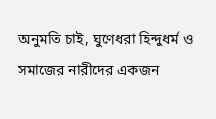অনুমতি চাই, ঘুণেধরা হিন্দুধর্ম ও সমাজের নারীদের একজন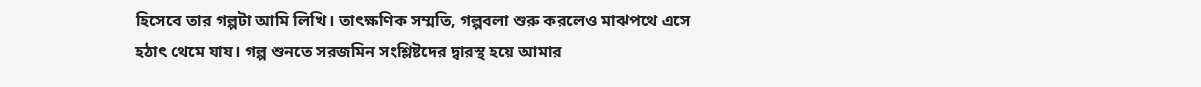হিসেবে তার গল্পটা আমি লিখি। তাৎক্ষণিক সম্মতি, গল্পবলা শুরু করলেও মাঝপথে এসে হঠাৎ থেমে যায। গল্প শুনতে সরজমিন সংশ্লিষ্টদের দ্বারস্থ হয়ে আমার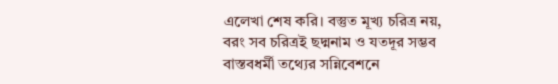এলেখা শেষ করি। বস্তুত মূখ্য চরিত্র নয়, বরং সব চরিত্রই ছদ্মনাম ও যতদূর সম্ভব বাস্তবধর্মী তথ্যের সন্নিবেশনে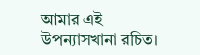আমার এই উপন্যাসখানা রচিত।